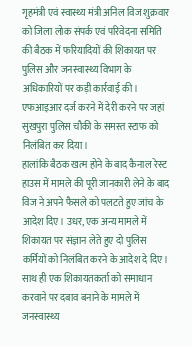गृहमंत्री एवं स्वास्थ्य मंत्री अनिल विज शुक्रवार को जिला लोक संपर्क एवं परिवेदना समिति की बैठक में फरियादियों की शिकायत पर पुलिस और जनस्वास्थ्य विभाग के अधिकारियों पर कड़ी कार्रवाई की। एफआइआर दर्ज करने में देरी करने पर जहां सुखपुरा पुलिस चौकी के समस्त स्टाफ को निलंबित कर दिया।
हालांकि बैठक खत्म होने के बाद कैनाल रेस्ट हाउस में मामले की पूरी जानकारी लेने के बाद विज ने अपने फैसले को पलटते हुए जांच के आदेश दिए। उधर, एक अन्य मामले में शिकायत पर संज्ञान लेते हुए दो पुलिस कर्मियों को निलंबित करने के आदेश दे दिए। साथ ही एक शिकायतकर्ता को समाधान करवाने पर दबाव बनाने के मामले में जनस्वास्थ्य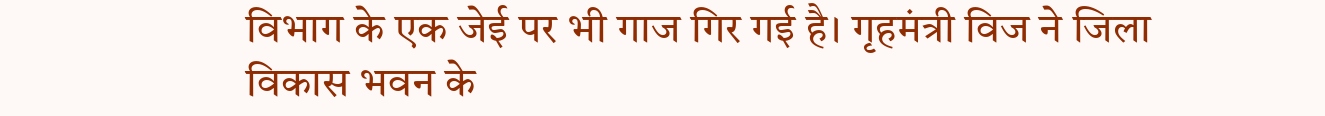विभाग के एक जेई पर भी गाज गिर गई है। गृहमंत्री विज ने जिला विकास भवन के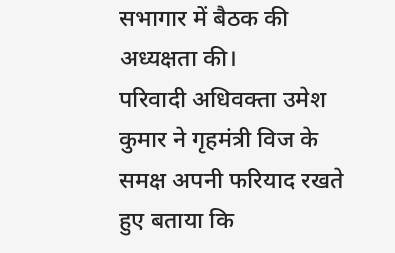सभागार में बैठक की अध्यक्षता की।
परिवादी अधिवक्ता उमेश कुमार ने गृहमंत्री विज के समक्ष अपनी फरियाद रखते हुए बताया कि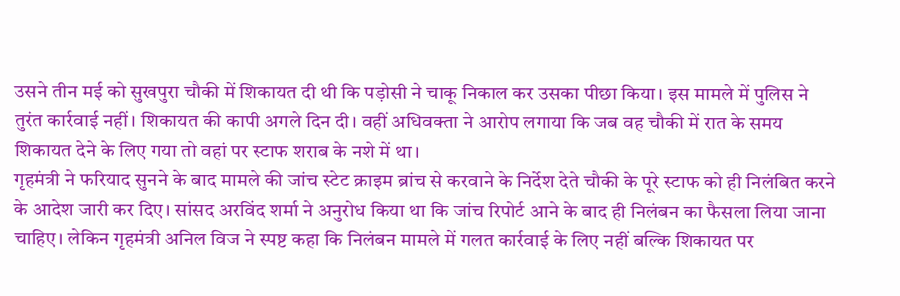उसने तीन मई को सुखपुरा चौकी में शिकायत दी थी कि पड़ोसी ने चाकू निकाल कर उसका पीछा किया। इस मामले में पुलिस ने तुरंत कार्रवाई नहीं। शिकायत की कापी अगले दिन दी। वहीं अधिवक्ता ने आरोप लगाया कि जब वह चौकी में रात के समय शिकायत देने के लिए गया तो वहां पर स्टाफ शराब के नशे में था।
गृहमंत्री ने फरियाद सुनने के बाद मामले की जांच स्टेट क्राइम ब्रांच से करवाने के निर्देश देते चौकी के पूरे स्टाफ को ही निलंबित करने के आदेश जारी कर दिए। सांसद अरविंद शर्मा ने अनुरोध किया था कि जांच रिपोर्ट आने के बाद ही निलंबन का फैसला लिया जाना चाहिए। लेकिन गृहमंत्री अनिल विज ने स्पष्ट कहा कि निलंबन मामले में गलत कार्रवाई के लिए नहीं बल्कि शिकायत पर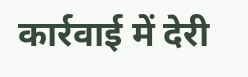कार्रवाई में देरी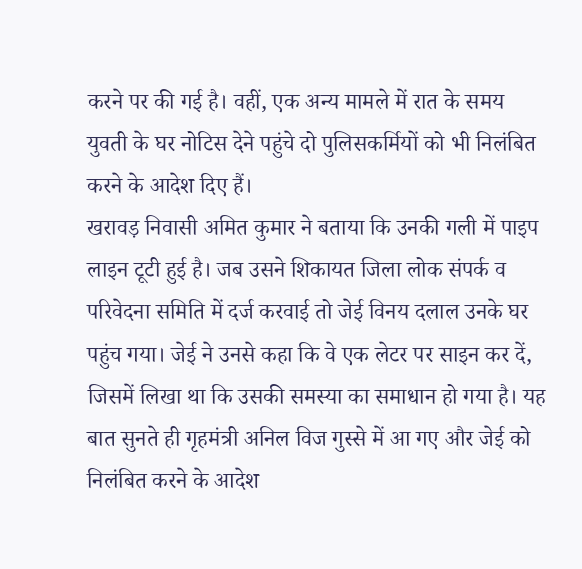करने पर की गई है। वहीं, एक अन्य मामले में रात के समय युवती के घर नोटिस देने पहुंचे दो पुलिसकर्मियों को भी निलंबित करने के आदेश दिए हैं।
खरावड़ निवासी अमित कुमार ने बताया कि उनकी गली में पाइप लाइन टूटी हुई है। जब उसने शिकायत जिला लोक संपर्क व परिवेदना समिति में दर्ज करवाई तो जेई विनय दलाल उनके घर पहुंच गया। जेई ने उनसे कहा कि वे एक लेटर पर साइन कर दें, जिसमें लिखा था कि उसकी समस्या का समाधान हो गया है। यह बात सुनते ही गृहमंत्री अनिल विज गुस्से में आ गए और जेई को निलंबित करने के आदेश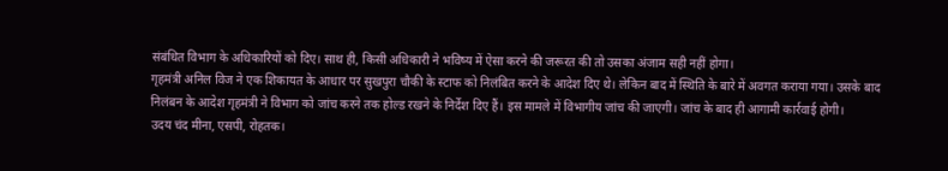संबंधित विभाग के अधिकारियों को दिए। साथ ही, किसी अधिकारी ने भविष्य में ऐसा करने की जरूरत की तो उसका अंजाम सही नहीं होगा।
गृहमंत्री अनिल विज ने एक शिकायत के आधार पर सुखपुरा चौकी के स्टाफ को निलंबित करने के आदेश दिए थे। लेकिन बाद में स्थिति के बारे में अवगत कराया गया। उसके बाद निलंबन के आदेश गृहमंत्री ने विभाग को जांच करने तक होल्ड रखने के निर्देश दिए हैं। इस मामले में विभागीय जांच की जाएगी। जांच के बाद ही आगामी कार्रवाई होगी।
उदय चंद मीना, एसपी, रोहतक।